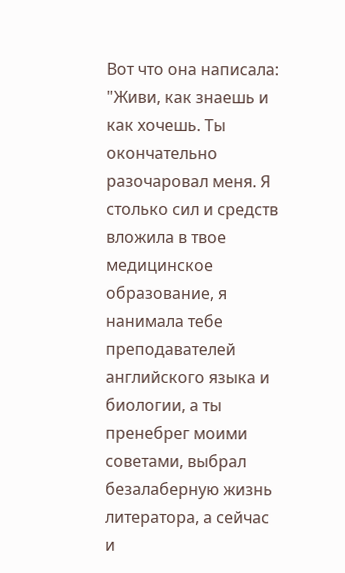Вот что она написала: "Живи, как знаешь и как хочешь. Ты окончательно разочаровал меня. Я столько сил и средств вложила в твое медицинское образование, я нанимала тебе преподавателей английского языка и биологии, а ты пренебрег моими советами, выбрал безалаберную жизнь литератора, а сейчас и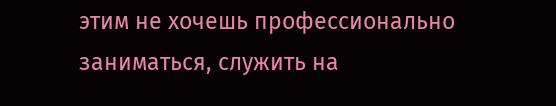этим не хочешь профессионально заниматься, служить на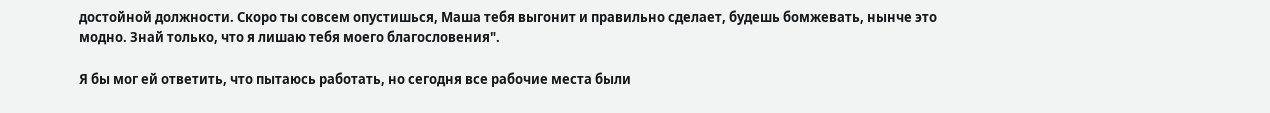достойной должности. Скоро ты совсем опустишься, Маша тебя выгонит и правильно сделает, будешь бомжевать, нынче это модно. Знай только, что я лишаю тебя моего благословения".

Я бы мог ей ответить, что пытаюсь работать, но сегодня все рабочие места были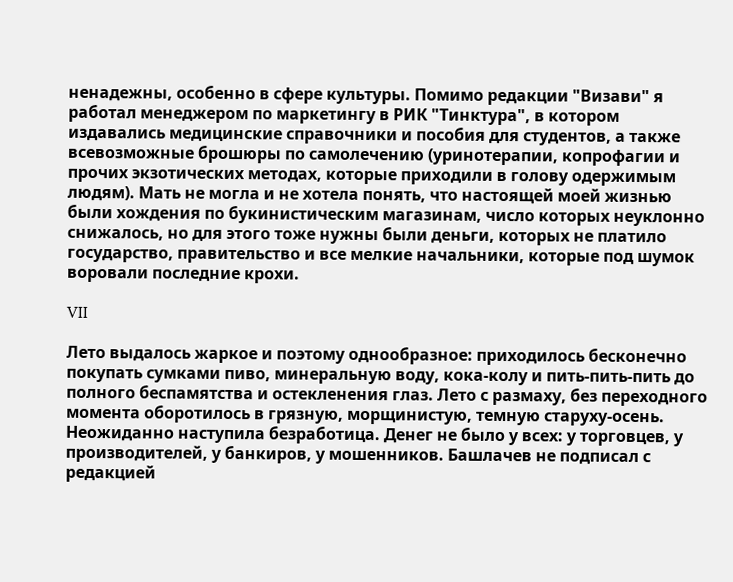ненадежны, особенно в сфере культуры. Помимо редакции "Визави" я работал менеджером по маркетингу в РИК "Тинктура", в котором издавались медицинские справочники и пособия для студентов, а также всевозможные брошюры по самолечению (уринотерапии, копрофагии и прочих экзотических методах, которые приходили в голову одержимым людям). Мать не могла и не хотела понять, что настоящей моей жизнью были хождения по букинистическим магазинам, число которых неуклонно снижалось, но для этого тоже нужны были деньги, которых не платило государство, правительство и все мелкие начальники, которые под шумок воровали последние крохи.

VII

Лето выдалось жаркое и поэтому однообразное: приходилось бесконечно покупать сумками пиво, минеральную воду, кока-колу и пить-пить-пить до полного беспамятства и остекленения глаз. Лето с размаху, без переходного момента оборотилось в грязную, морщинистую, темную старуху-осень. Неожиданно наступила безработица. Денег не было у всех: у торговцев, у производителей, у банкиров, у мошенников. Башлачев не подписал с редакцией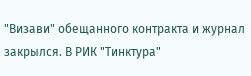"Визави" обещанного контракта и журнал закрылся. В РИК "Тинктура"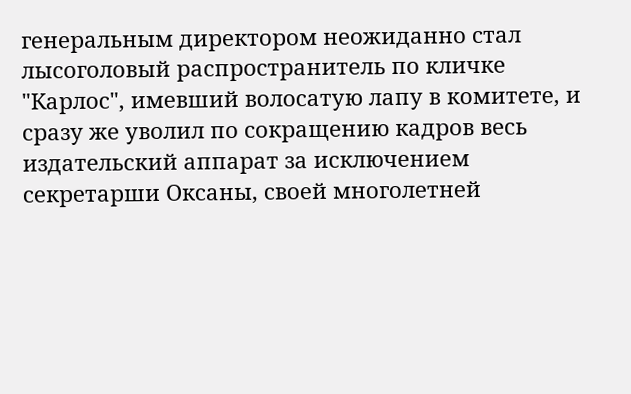генеральным директором неожиданно стал лысоголовый распространитель по кличке "Карлос", имевший волосатую лапу в комитете, и сразу же уволил по сокращению кадров весь издательский аппарат за исключением секретарши Оксаны, своей многолетней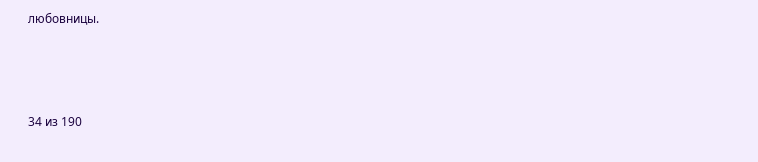любовницы.



34 из 190